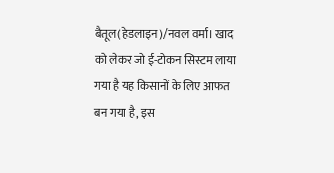बैतूल(हेडलाइन)/नवल वर्मा। खाद को लेकर जो ई-टोकन सिस्टम लाया गया है यह किसानों के लिए आफत बन गया है, इस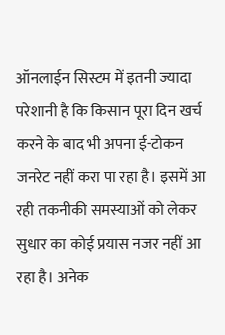ऑनलाईन सिस्टम में इतनी ज्यादा परेशानी है कि किसान पूरा दिन खर्च करने के बाद भी अपना ई-टोकन जनरेट नहीं करा पा रहा है। इसमें आ रही तकनीकी समस्याओं को लेकर सुधार का कोई प्रयास नजर नहीं आ रहा है। अनेक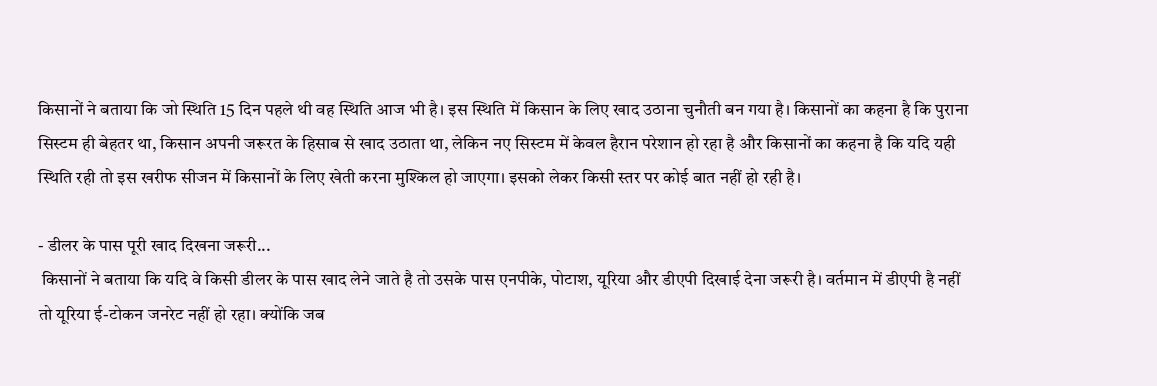किसानों ने बताया कि जो स्थिति 15 दिन पहले थी वह स्थिति आज भी है। इस स्थिति में किसान के लिए खाद उठाना चुनौती बन गया है। किसानों का कहना है कि पुराना सिस्टम ही बेहतर था, किसान अपनी जरूरत के हिसाब से खाद उठाता था, लेकिन नए सिस्टम में केवल हैरान परेशान हो रहा है और किसानों का कहना है कि यदि यही स्थिति रही तो इस खरीफ सीजन में किसानों के लिए खेती करना मुश्किल हो जाएगा। इसको लेकर किसी स्तर पर कोई बात नहीं हो रही है।

- डीलर के पास पूरी खाद दिखना जरूरी...
 किसानों ने बताया कि यदि वे किसी डीलर के पास खाद लेने जाते है तो उसके पास एनपीके, पोटाश, यूरिया और डीएपी दिखाई देना जरूरी है। वर्तमान में डीएपी है नहीं तो यूरिया ई-टोकन जनरेट नहीं हो रहा। क्योंकि जब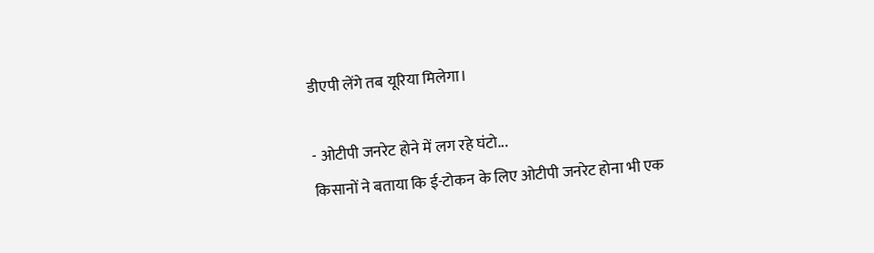डीएपी लेंगे तब यूरिया मिलेगा।

- ओटीपी जनरेट होने में लग रहे घंटो...
किसानों ने बताया कि ई-टोकन के लिए ओटीपी जनरेट होना भी एक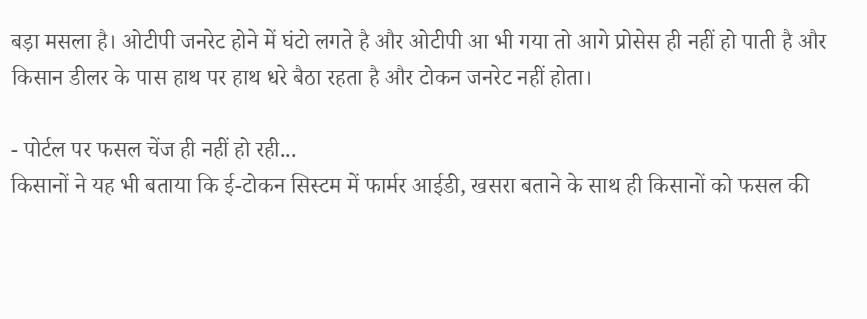बड़ा मसला है। ओटीपी जनरेट होने में घंटो लगते है और ओटीपी आ भी गया तो आगे प्रोसेस ही नहीं हो पाती है और किसान डीलर के पास हाथ पर हाथ धरे बैठा रहता है और टोकन जनरेट नहीं होता।

- पोर्टल पर फसल चेंज ही नहीं हो रही...
किसानों ने यह भी बताया कि ई-टोकन सिस्टम में फार्मर आईडी, खसरा बताने के साथ ही किसानों को फसल की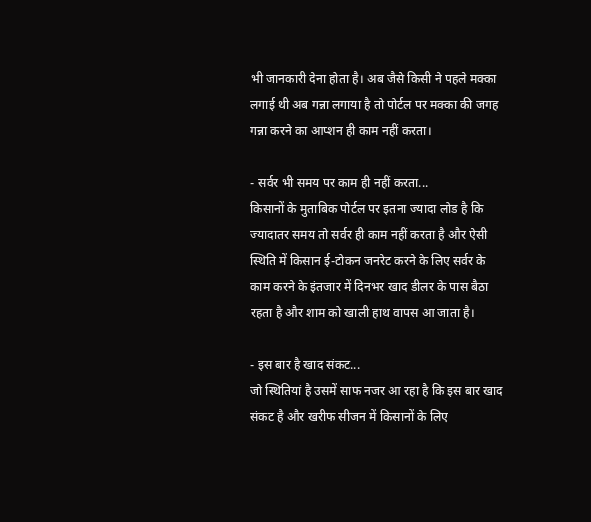भी जानकारी देना होता है। अब जैसे किसी ने पहले मक्का लगाई थी अब गन्ना लगाया है तो पोर्टल पर मक्का की जगह गन्ना करने का आप्शन ही काम नहीं करता।

- सर्वर भी समय पर काम ही नहीं करता...
किसानों के मुताबिक पोर्टल पर इतना ज्यादा लोड है कि ज्यादातर समय तो सर्वर ही काम नहीं करता है और ऐसी स्थिति में किसान ई-टोकन जनरेट करने के लिए सर्वर के काम करने के इंतजार में दिनभर खाद डीलर के पास बैठा रहता है और शाम को खाली हाथ वापस आ जाता है।

- इस बार है खाद संकट...
जो स्थितियां है उसमें साफ नजर आ रहा है कि इस बार खाद संकट है और खरीफ सीजन में किसानों के लिए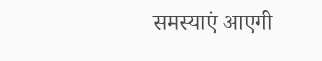समस्याएं आएगी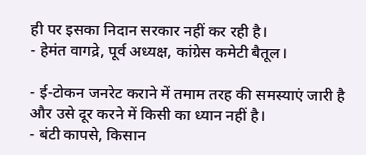ही पर इसका निदान सरकार नहीं कर रही है।
- हेमंत वागद्रे, पूर्व अध्यक्ष, कांग्रेस कमेटी बैतूल।

- ई-टोकन जनरेट कराने में तमाम तरह की समस्याएं जारी है और उसे दूर करने में किसी का ध्यान नहीं है।
- बंटी कापसे, किसान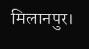मिलानपुर।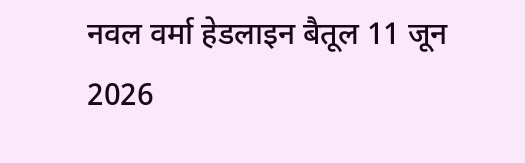नवल वर्मा हेडलाइन बैतूल 11 जून 2026